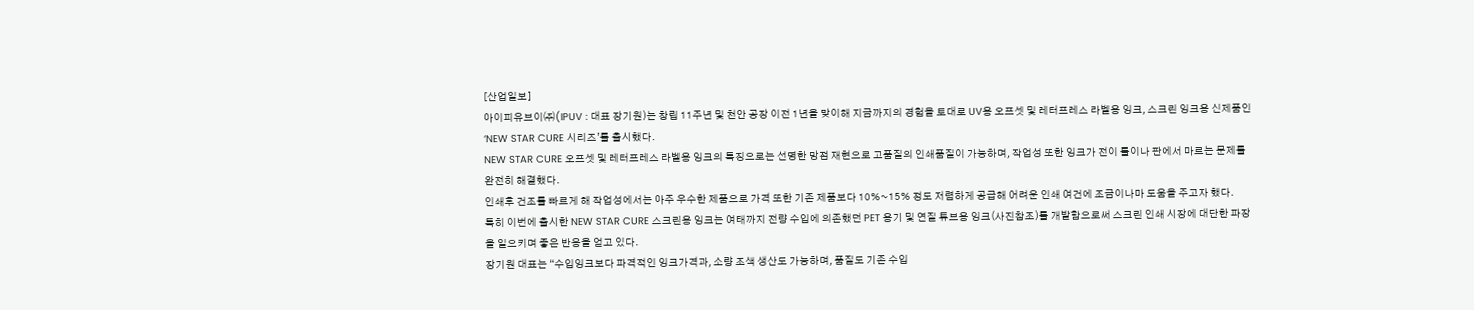[산업일보]
아이피유브이㈜(IPUV : 대표 장기원)는 창립 11주년 및 천안 공장 이전 1년을 맞이해 지금까지의 경험을 토대로 UV용 오프셋 및 레터프레스 라벨용 잉크, 스크린 잉크용 신제품인 ‘NEW STAR CURE 시리즈’를 출시했다.
NEW STAR CURE 오프셋 및 레터프레스 라벨용 잉크의 특징으로는 선명한 망점 재현으로 고품질의 인쇄품질이 가능하며, 작업성 또한 잉크가 전이 롤이나 판에서 마르는 문제를 완전히 해결했다.
인쇄후 건조를 빠르게 해 작업성에서는 아주 우수한 제품으로 가격 또한 기존 제품보다 10%~15% 정도 저렴하게 공급해 어려운 인쇄 여건에 조금이나마 도움을 주고자 했다.
특히 이번에 출시한 NEW STAR CURE 스크린용 잉크는 여태까지 전량 수입에 의존했던 PET 용기 및 연질 튜브용 잉크(사진참조)를 개발함으로써 스크린 인쇄 시장에 대단한 파장을 일으키며 좋은 반응을 얻고 있다.
장기원 대표는 “수입잉크보다 파격적인 잉크가격과, 소량 조색 생산도 가능하며, 품질도 기존 수입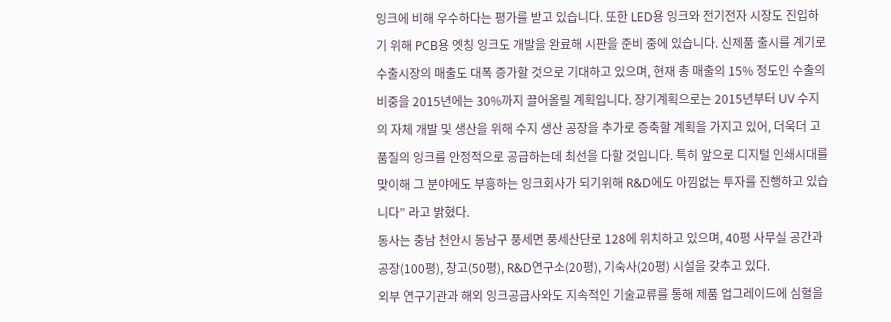잉크에 비해 우수하다는 평가를 받고 있습니다. 또한 LED용 잉크와 전기전자 시장도 진입하기 위해 PCB용 엣칭 잉크도 개발을 완료해 시판을 준비 중에 있습니다. 신제품 출시를 계기로 수출시장의 매출도 대폭 증가할 것으로 기대하고 있으며, 현재 총 매출의 15% 정도인 수출의 비중을 2015년에는 30%까지 끌어올릴 계획입니다. 장기계획으로는 2015년부터 UV 수지의 자체 개발 및 생산을 위해 수지 생산 공장을 추가로 증축할 계획을 가지고 있어, 더욱더 고품질의 잉크를 안정적으로 공급하는데 최선을 다할 것입니다. 특히 앞으로 디지털 인쇄시대를 맞이해 그 분야에도 부흥하는 잉크회사가 되기위해 R&D에도 아낌없는 투자를 진행하고 있습니다” 라고 밝혔다.
동사는 충남 천안시 동남구 풍세면 풍세산단로 128에 위치하고 있으며, 40평 사무실 공간과 공장(100평), 창고(50평), R&D연구소(20평), 기숙사(20평) 시설을 갖추고 있다.
외부 연구기관과 해외 잉크공급사와도 지속적인 기술교류를 통해 제품 업그레이드에 심혈을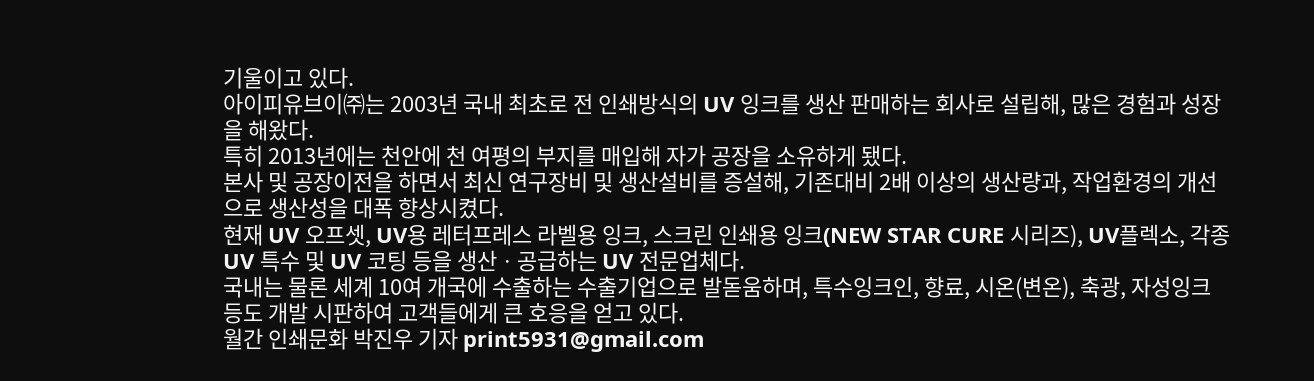기울이고 있다.
아이피유브이㈜는 2003년 국내 최초로 전 인쇄방식의 UV 잉크를 생산 판매하는 회사로 설립해, 많은 경험과 성장을 해왔다.
특히 2013년에는 천안에 천 여평의 부지를 매입해 자가 공장을 소유하게 됐다.
본사 및 공장이전을 하면서 최신 연구장비 및 생산설비를 증설해, 기존대비 2배 이상의 생산량과, 작업환경의 개선으로 생산성을 대폭 향상시켰다.
현재 UV 오프셋, UV용 레터프레스 라벨용 잉크, 스크린 인쇄용 잉크(NEW STAR CURE 시리즈), UV플렉소, 각종 UV 특수 및 UV 코팅 등을 생산ㆍ공급하는 UV 전문업체다.
국내는 물론 세계 10여 개국에 수출하는 수출기업으로 발돋움하며, 특수잉크인, 향료, 시온(변온), 축광, 자성잉크 등도 개발 시판하여 고객들에게 큰 호응을 얻고 있다.
월간 인쇄문화 박진우 기자 print5931@gmail.com